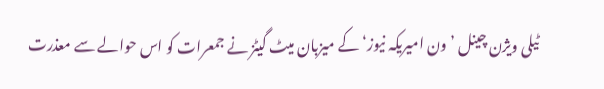ٹیلی ویژن چینل ’ون امیریکہ نیوز‘ کے میزبان میٹ گیٹز نے جمعرات کو اس حوالے سے معذرت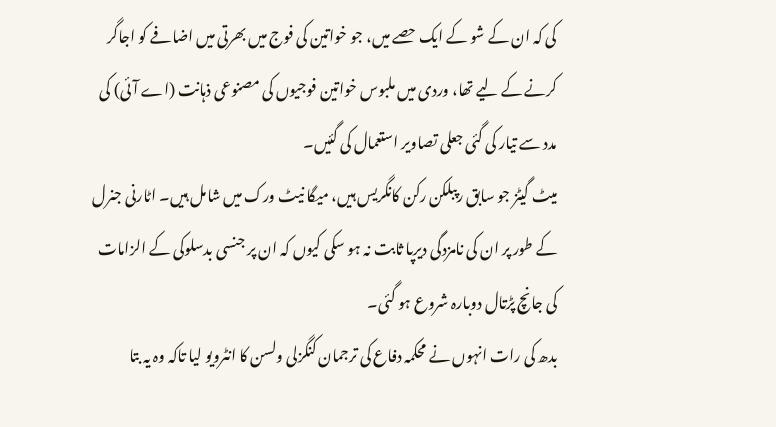کی کہ ان کے شو کے ایک حصے میں، جو خواتین کی فوج میں بھرتی میں اضافے کو اجاگر کرنے کے لیے تھا، وردی میں ملبوس خواتین فوجیوں کی مصنوعی ذہانت (اے آئی) کی مدد سے تیار کی گئی جعلی تصاویر استعمال کی گئیں۔
میٹ گیٹز جو سابق رپبلکن رکن کانگریس ہیں، میگا نیٹ ورک میں شامل ہیں۔ اٹارنی جنرل کے طور پر ان کی نامزدگی دیرپا ثابت نہ ہو سکی کیوں کہ ان پر جنسی بدسلوکی کے الزامات کی جانچ پڑتال دوبارہ شروع ہو گئی۔
بدھ کی رات انہوں نے محکمہ دفاع کی ترجمان کنگزلی ولسن کا انٹرویو لیا تاکہ وہ یہ بتا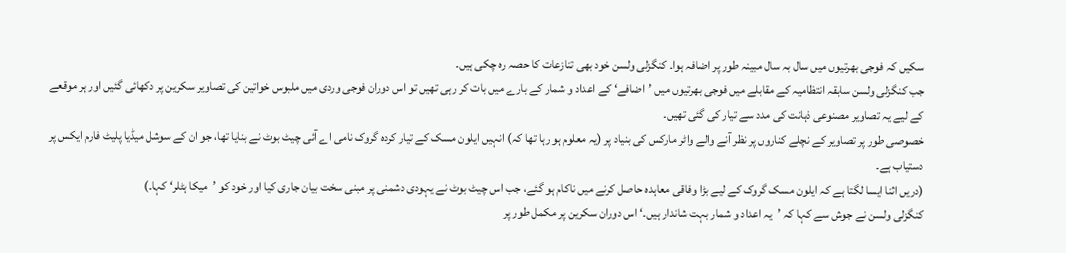سکیں کہ فوجی بھرتیوں میں سال بہ سال مبینہ طور پر اضافہ ہوا۔ کنگزلی ولسن خود بھی تنازعات کا حصہ رہ چکی ہیں۔
جب کنگزلی ولسن سابقہ انتظامیہ کے مقابلے میں فوجی بھرتیوں میں ’اضافے‘ کے اعداد و شمار کے بارے میں بات کر رہی تھیں تو اس دوران فوجی وردی میں ملبوس خواتین کی تصاویر سکرین پر دکھائی گئیں اور ہر موقعے کے لیے یہ تصاویر مصنوعی ذہانت کی مدد سے تیار کی گئی تھیں۔
خصوصی طور پر تصاویر کے نچلے کناروں پر نظر آنے والے واٹر مارکس کی بنیاد پر (یہ معلوم ہو رہا تھا کہ) انہیں ایلون مسک کے تیار کردہ گروک نامی اے آئی چیٹ بوٹ نے بنایا تھا، جو ان کے سوشل میڈیا پلیٹ فارم ایکس پر دستیاب ہے۔
(دریں اثنا ایسا لگتا ہے کہ ایلون مسک گروک کے لیے بڑا وفاقی معاہدہ حاصل کرنے میں ناکام ہو گئے، جب اس چیٹ بوٹ نے یہودی دشمنی پر مبنی سخت بیان جاری کیا اور خود کو ’میکا ہٹلر‘ کہا۔)
کنگزلی ولسن نے جوش سے کہا کہ ’یہ اعداد و شمار بہت شاندار ہیں۔‘ اس دوران سکرین پر مکمل طور پر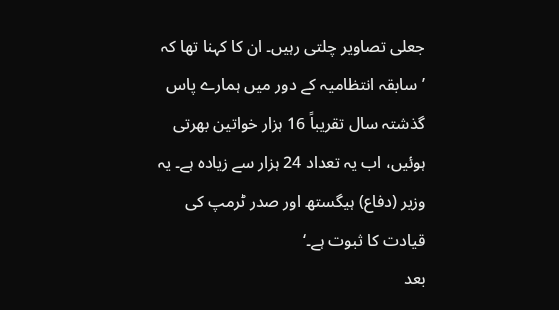جعلی تصاویر چلتی رہیں۔ ان کا کہنا تھا کہ ’سابقہ انتظامیہ کے دور میں ہمارے پاس گذشتہ سال تقریباً 16 ہزار خواتین بھرتی ہوئیں، اب یہ تعداد 24 ہزار سے زیادہ ہے۔ یہ وزیر (دفاع) ہیگستھ اور صدر ٹرمپ کی قیادت کا ثبوت ہے۔‘
بعد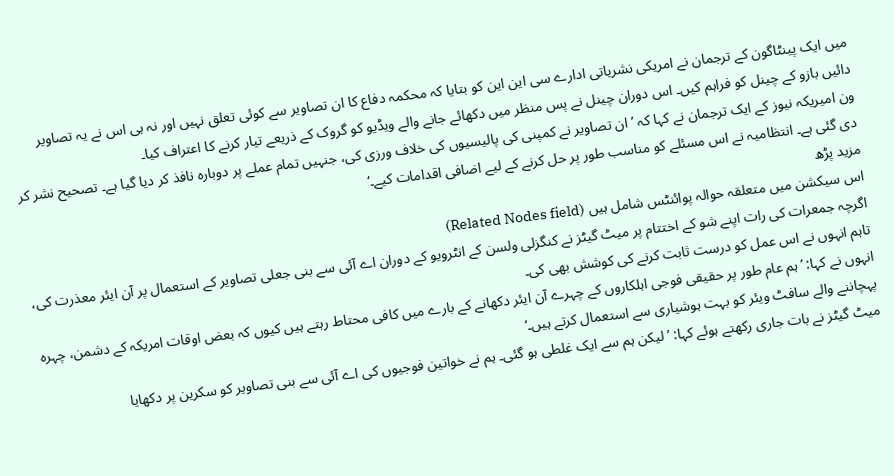میں ایک پینٹاگون کے ترجمان نے امریکی نشریاتی ادارے سی این این کو بتایا کہ محکمہ دفاع کا ان تصاویر سے کوئی تعلق نہیں اور نہ ہی اس نے یہ تصاویر دائیں بازو کے چینل کو فراہم کیں۔ اس دوران چینل نے پس منظر میں دکھائے جانے والے ویڈیو کو گروک کے ذریعے تیار کرنے کا اعتراف کیا۔
ون امیریکہ نیوز کے ایک ترجمان نے کہا کہ ’ان تصاویر نے کمپنی کی پالیسیوں کی خلاف ورزی کی، جنہیں تمام عملے پر دوبارہ نافذ کر دیا گیا ہے۔ تصحیح نشر کر دی گئی ہے۔ انتظامیہ نے اس مسئلے کو مناسب طور پر حل کرنے کے لیے اضافی اقدامات کیے۔‘
مزید پڑھ
اس سیکشن میں متعلقہ حوالہ پوائنٹس شامل ہیں (Related Nodes field)
اگرچہ جمعرات کی رات اپنے شو کے اختتام پر میٹ گیٹز نے کنگزلی ولسن کے انٹرویو کے دوران اے آئی سے بنی جعلی تصاویر کے استعمال پر آن ایئر معذرت کی، تاہم انہوں نے اس عمل کو درست ثابت کرنے کی کوشش بھی کی۔
انہوں نے کہا: ’ہم عام طور پر حقیقی فوجی اہلکاروں کے چہرے آن ایئر دکھانے کے بارے میں کافی محتاط رہتے ہیں کیوں کہ بعض اوقات امریکہ کے دشمن، چہرہ پہچاننے والے سافٹ ویئر کو بہت ہوشیاری سے استعمال کرتے ہیں۔‘
میٹ گیٹز نے بات جاری رکھتے ہوئے کہا: ’لیکن ہم سے ایک غلطی ہو گئی۔ ہم نے خواتین فوجیوں کی اے آئی سے بنی تصاویر کو سکرین پر دکھایا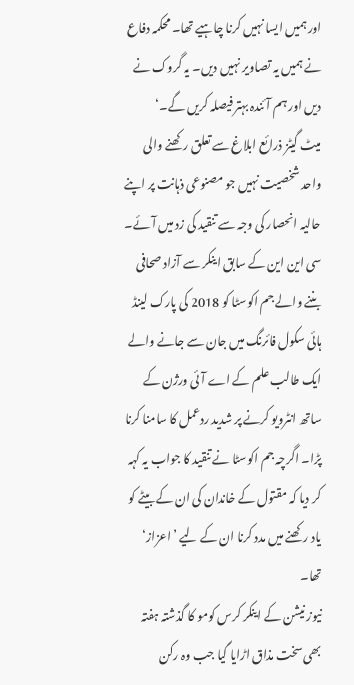اور ہمیں ایسا نہیں کرنا چاہیے تھا۔ محکمہ دفاع نے ہمیں یہ تصاویر نہیں دیں۔ یہ گروک نے دیں اور ہم آئندہ بہتر فیصلہ کریں گے۔‘
میٹ گیٹز ذرائع ابلاغ سے تعلق رکھنے والی واحد شخصیت نہیں جو مصنوعی ذہانت پر اپنے حالیہ انحصار کی وجہ سے تنقید کی زد میں آئے۔
سی این این کے سابق اینکر سے آزاد صحافی بننے والے جم اکوسٹا کو 2018 کی پارک لینڈ ہائی سکول فائرنگ میں جان سے جانے والے ایک طالب علم کے اے آئی ورژن کے ساتھ انٹرویو کرنے پر شدید ردعمل کا سامنا کرنا پڑا۔ اگرچہ جم اکوسٹا نے تنقید کا جواب یہ کہہ کر دیا کہ مقتول کے خاندان کی ان کے بیٹے کو یاد رکھنے میں مدد کرنا ان کے لیے ’اعزاز‘ تھا۔
نیوز نیشن کے اینکر کرس کومو کا گذشتہ ہفتہ بھی سخت مذاق اڑایا گیا جب وہ رکن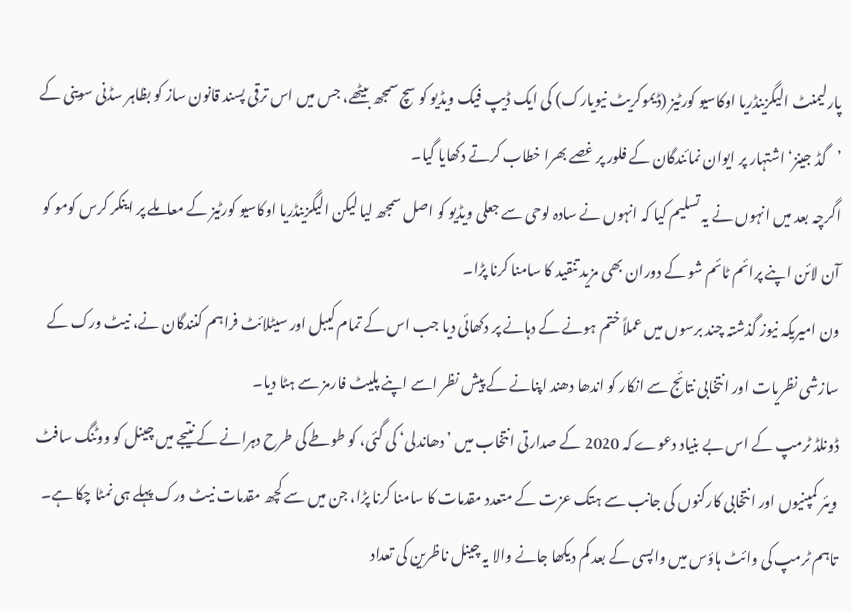پارلیمنٹ الیگزینڈریا اوکاسیو کورٹیز (ڈیموکریٹ نیویارک) کی ایک ڈیپ فیک ویڈیو کو سچ سمجھ بیٹھے، جس میں اس ترقی پسند قانون ساز کو بظاہر سڈنی سوینی کے ’گڈ جینز‘ اشتہار پر ایوان نمائندگان کے فلور پر غصے بھرا خطاب کرتے دکھایا گیا۔
اگرچہ بعد میں انہوں نے یہ تسلیم کیا کہ انہوں نے سادہ لوحی سے جعلی ویڈیو کو اصل سمجھ لیا لیکن الیگزینڈریا اوکاسیو کورٹیز کے معاملے پر اینکر کرس کومو کو آن لائن اپنے پرائم ٹائم شو کے دوران بھی مزید تنقید کا سامنا کرنا پڑا۔
ون امیریکہ نیوز گذشتہ چند برسوں میں عملاً ختم ہونے کے دہانے پر دکھائی دیا جب اس کے تمام کیبل اور سیٹلائٹ فراہم کنندگان نے، نیٹ ورک کے سازشی نظریات اور انتخابی نتائج سے انکار کو اندھا دھند اپنانے کے پیش نظر اسے اپنے پلیٹ فارمز سے ہٹا دیا۔
ڈونلڈ ٹرمپ کے اس بے بنیاد دعوے کہ 2020 کے صدارتی انتخاب میں ’دھاندلی‘ کی گئی، کو طوطے کی طرح دہرانے کے نتیجے میں چینل کو ووٹنگ سافٹ ویئر کمپنیوں اور انتخابی کارکنوں کی جانب سے ہتک عزت کے متعدد مقدمات کا سامنا کرنا پڑا، جن میں سے کچھ مقدمات نیٹ ورک پہلے ہی نمٹا چکا ہے۔
تاہم ٹرمپ کی وائٹ ہاؤس میں واپسی کے بعد کم دیکھا جانے والا یہ چینل ناظرین کی تعداد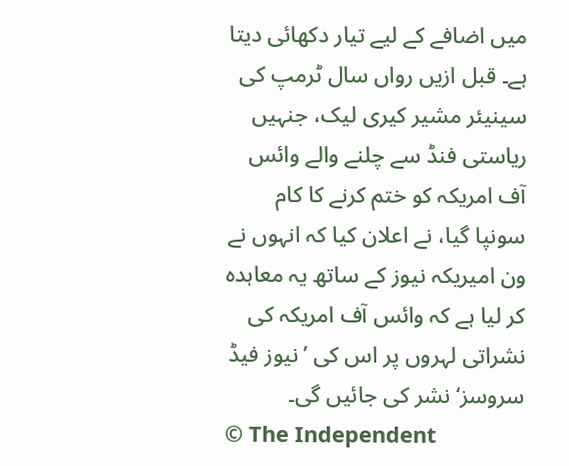میں اضافے کے لیے تیار دکھائی دیتا ہے۔ قبل ازیں رواں سال ٹرمپ کی سینیئر مشیر کیری لیک، جنہیں ریاستی فنڈ سے چلنے والے وائس آف امریکہ کو ختم کرنے کا کام سونپا گیا، نے اعلان کیا کہ انہوں نے ون امیریکہ نیوز کے ساتھ یہ معاہدہ کر لیا ہے کہ وائس آف امریکہ کی نشراتی لہروں پر اس کی ’نیوز فیڈ سروسز‘ نشر کی جائیں گی۔
© The Independent